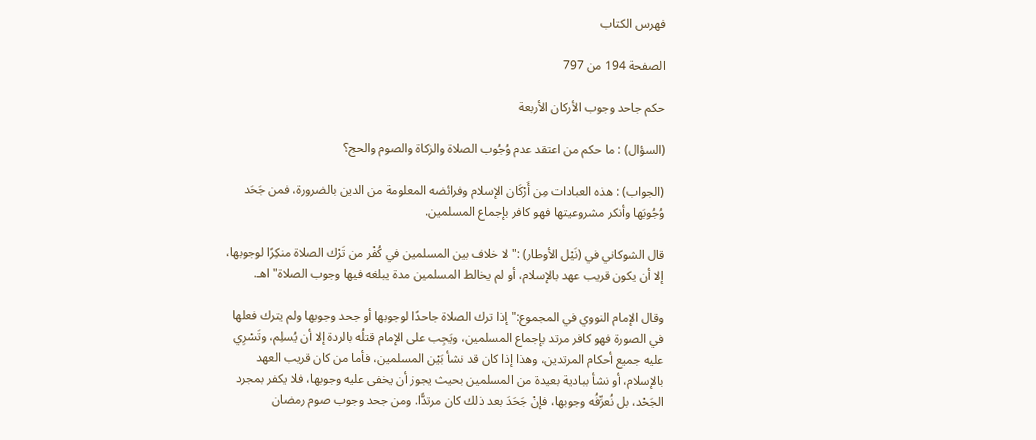فهرس الكتاب

الصفحة 194 من 797

حكم جاحد وجوب الأركان الأربعة

(السؤال) : ما حكم من اعتقد عدم وُجُوب الصلاة والزكاة والصوم والحج؟

(الجواب) : هذه العبادات مِن أَرْكَان الإسلام وفرائضه المعلومة من الدين بالضرورة، فمن جَحَد وُجُوبَها وأنكر مشروعيتها فهو كافر بإجماع المسلمين.

قال الشوكاني في (نَيْل الأوطار) :"لا خلاف بين المسلمين في كُفْر من تَرْك الصلاة منكِرًا لوجوبها، إلا أن يكون قريب عهد بالإسلام، أو لم يخالط المسلمين مدة يبلغه فيها وجوب الصلاة"اهـ.

وقال الإمام النووي في المجموع:"إذا ترك الصلاة جاحدًا لوجوبها أو جحد وجوبها ولم يترك فعلها في الصورة فهو كافر مرتد بإجماع المسلمين، ويَجِب على الإمام قتلُه بالردة إلا أن يُسلِم، وتَسْرِي عليه جميع أحكام المرتدين، وهذا إذا كان قد نشأ بَيْن المسلمين، فأما من كان قريب العهد بالإسلام، أو نشأ ببادية بعيدة من المسلمين بحيث يجوز أن يخفى عليه وجوبها، فلا يكفر بمجرد الجَحْد، بل نُعرِّفُه وجوبها، فإنْ جَحَدَ بعد ذلك كان مرتدًّا. ومن جحد وجوب صوم رمضان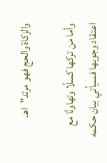والزكاة والحج فهو مرتد"اهـ.

وأما من تركها كسلًا وتهاونًا مع اعتقاد وجوبها فسيأتي بيان حكمه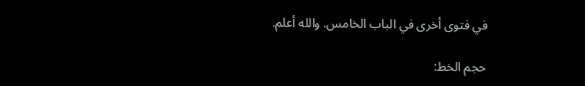في فتوى أخرى في الباب الخامس. والله أعلم.

حجم الخط: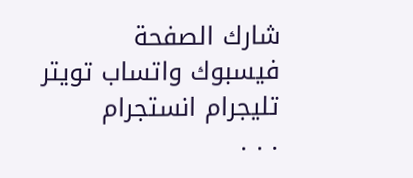شارك الصفحة
فيسبوك واتساب تويتر تليجرام انستجرام
. . .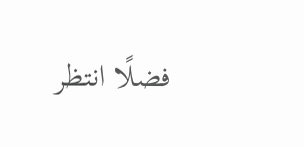فضلًا انتظر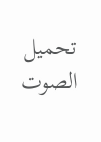تحميل الصوت